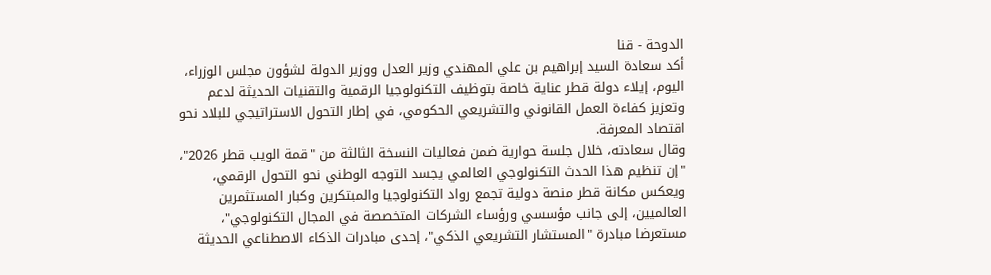الدوحة - قنا
أكد سعادة السيد إبراهيم بن علي المهندي وزير العدل ووزير الدولة لشؤون مجلس الوزراء، اليوم، إيلاء دولة قطر عناية خاصة بتوظيف التكنولوجيا الرقمية والتقنيات الحديثة لدعم وتعزيز كفاءة العمل القانوني والتشريعي الحكومي، في إطار التحول الاستراتيجي للبلاد نحو اقتصاد المعرفة.
وقال سعادته، خلال جلسة حوارية ضمن فعاليات النسخة الثالثة من "قمة الويب قطر 2026"، "إن تنظيم هذا الحدث التكنولوجي العالمي يجسد التوجه الوطني نحو التحول الرقمي، ويعكس مكانة قطر منصة دولية تجمع رواد التكنولوجيا والمبتكرين وكبار المستثمرين العالميين، إلى جانب مؤسسي ورؤساء الشركات المتخصصة في المجال التكنولوجي"، مستعرضا مبادرة "المستشار التشريعي الذكي"، إحدى مبادرات الذكاء الاصطناعي الحديثة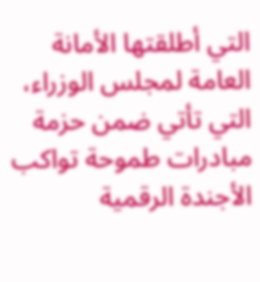التي أطلقتها الأمانة العامة لمجلس الوزراء، التي تأتي ضمن حزمة مبادرات طموحة تواكب الأجندة الرقمية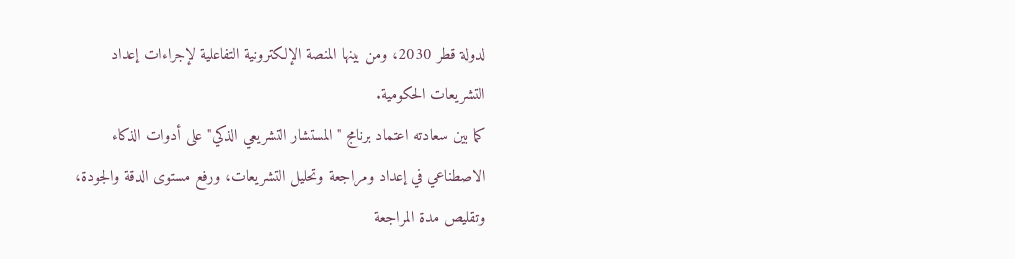لدولة قطر 2030، ومن بينها المنصة الإلكترونية التفاعلية لإجراءات إعداد التشريعات الحكومية.
كما بين سعادته اعتماد برنامج "المستشار التشريعي الذكي" على أدوات الذكاء الاصطناعي في إعداد ومراجعة وتحليل التشريعات، ورفع مستوى الدقة والجودة، وتقليص مدة المراجعة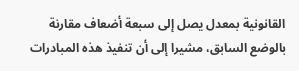القانونية بمعدل يصل إلى سبعة أضعاف مقارنة بالوضع السابق، مشيرا إلى أن تنفيذ هذه المبادرات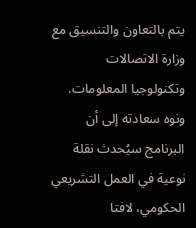يتم بالتعاون والتنسيق مع وزارة الاتصالات وتكنولوجيا المعلومات.
ونوه سعادته إلى أن البرنامج سيُحدث نقلة نوعية في العمل التشريعي الحكومي، لافتا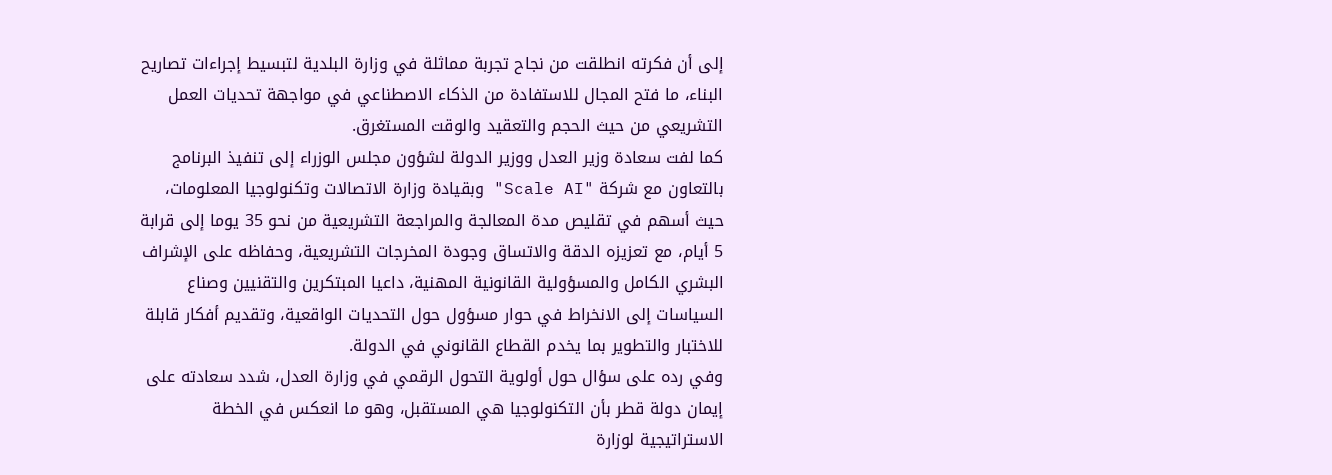إلى أن فكرته انطلقت من نجاح تجربة مماثلة في وزارة البلدية لتبسيط إجراءات تصاريح البناء، ما فتح المجال للاستفادة من الذكاء الاصطناعي في مواجهة تحديات العمل التشريعي من حيث الحجم والتعقيد والوقت المستغرق.
كما لفت سعادة وزير العدل ووزير الدولة لشؤون مجلس الوزراء إلى تنفيذ البرنامج بالتعاون مع شركة "Scale AI" وبقيادة وزارة الاتصالات وتكنولوجيا المعلومات، حيث أسهم في تقليص مدة المعالجة والمراجعة التشريعية من نحو 35 يوما إلى قرابة 5 أيام، مع تعزيزه الدقة والاتساق وجودة المخرجات التشريعية، وحفاظه على الإشراف البشري الكامل والمسؤولية القانونية المهنية، داعيا المبتكرين والتقنيين وصناع السياسات إلى الانخراط في حوار مسؤول حول التحديات الواقعية، وتقديم أفكار قابلة للاختبار والتطوير بما يخدم القطاع القانوني في الدولة.
وفي رده على سؤال حول أولوية التحول الرقمي في وزارة العدل، شدد سعادته على إيمان دولة قطر بأن التكنولوجيا هي المستقبل، وهو ما انعكس في الخطة الاستراتيجية لوزارة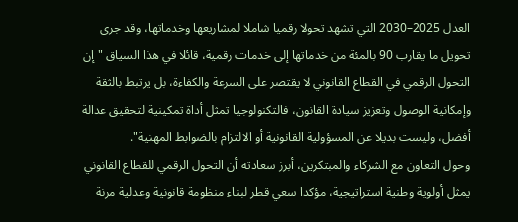العدل 2025–2030 التي تشهد تحولا رقميا شاملا لمشاريعها وخدماتها، وقد جرى تحويل ما يقارب 90 بالمئة من خدماتها إلى خدمات رقمية، قائلا في هذا السياق "إن التحول الرقمي في القطاع القانوني لا يقتصر على السرعة والكفاءة، بل يرتبط بالثقة وإمكانية الوصول وتعزيز سيادة القانون، فالتكنولوجيا تمثل أداة تمكينية لتحقيق عدالة أفضل، وليست بديلا عن المسؤولية القانونية أو الالتزام بالضوابط المهنية".
وحول التعاون مع الشركاء والمبتكرين، أبرز سعادته أن التحول الرقمي للقطاع القانوني يمثل أولوية وطنية استراتيجية، مؤكدا سعي قطر لبناء منظومة قانونية وعدلية مرنة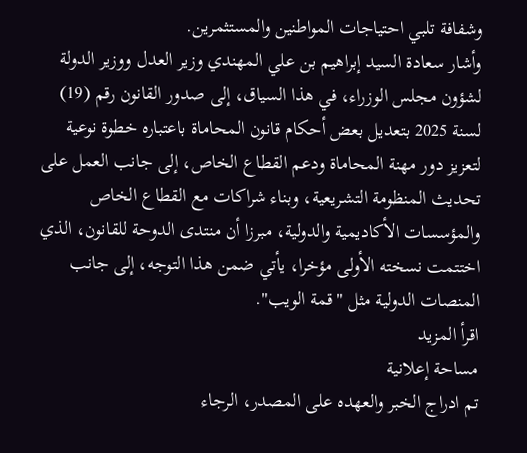وشفافة تلبي احتياجات المواطنين والمستثمرين.
وأشار سعادة السيد إبراهيم بن علي المهندي وزير العدل ووزير الدولة لشؤون مجلس الوزراء، في هذا السياق، إلى صدور القانون رقم (19) لسنة 2025 بتعديل بعض أحكام قانون المحاماة باعتباره خطوة نوعية لتعزيز دور مهنة المحاماة ودعم القطاع الخاص، إلى جانب العمل على تحديث المنظومة التشريعية، وبناء شراكات مع القطاع الخاص والمؤسسات الأكاديمية والدولية، مبرزا أن منتدى الدوحة للقانون، الذي اختتمت نسخته الأولى مؤخرا، يأتي ضمن هذا التوجه، إلى جانب المنصات الدولية مثل "قمة الويب".
اقرأ المزيد
مساحة إعلانية
تم ادراج الخبر والعهده على المصدر، الرجاء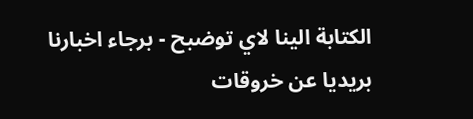الكتابة الينا لاي توضبح - برجاء اخبارنا بريديا عن خروقات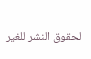لحقوق النشر للغير